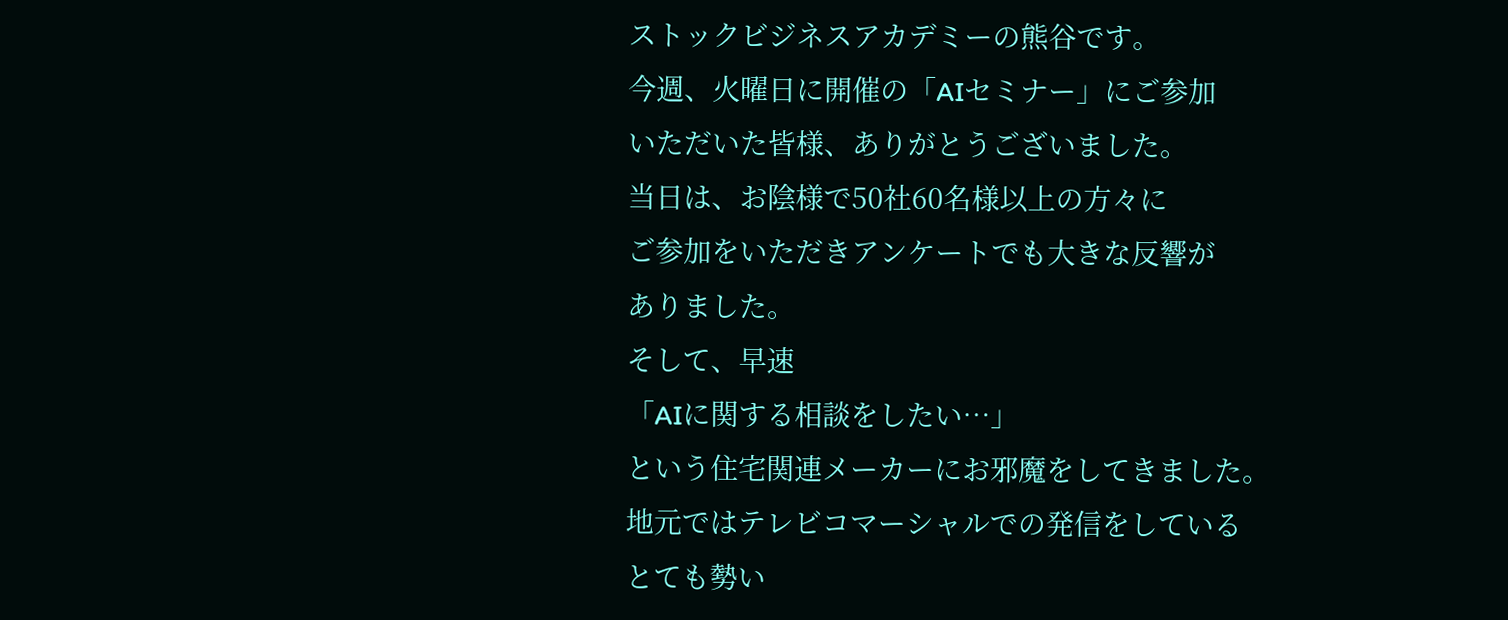ストックビジネスアカデミーの熊谷です。
今週、火曜日に開催の「AIセミナー」にご参加
いただいた皆様、ありがとうございました。
当日は、お陰様で50社60名様以上の方々に
ご参加をいただきアンケートでも大きな反響が
ありました。
そして、早速
「AIに関する相談をしたい…」
という住宅関連メーカーにお邪魔をしてきました。
地元ではテレビコマーシャルでの発信をしている
とても勢い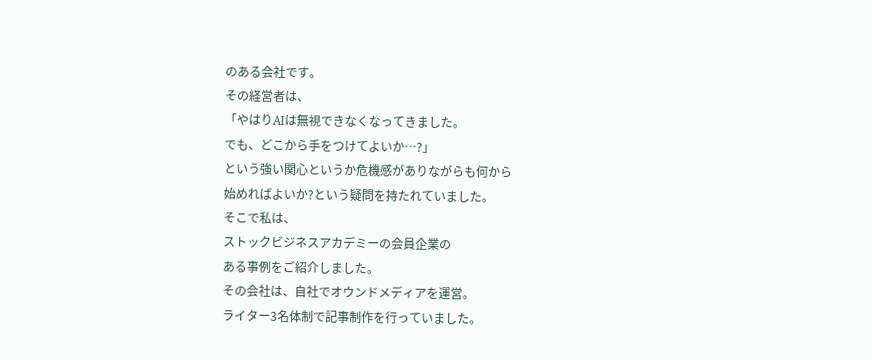のある会社です。
その経営者は、
「やはりAIは無視できなくなってきました。
でも、どこから手をつけてよいか…?」
という強い関心というか危機感がありながらも何から
始めればよいか?という疑問を持たれていました。
そこで私は、
ストックビジネスアカデミーの会員企業の
ある事例をご紹介しました。
その会社は、自社でオウンドメディアを運営。
ライター3名体制で記事制作を行っていました。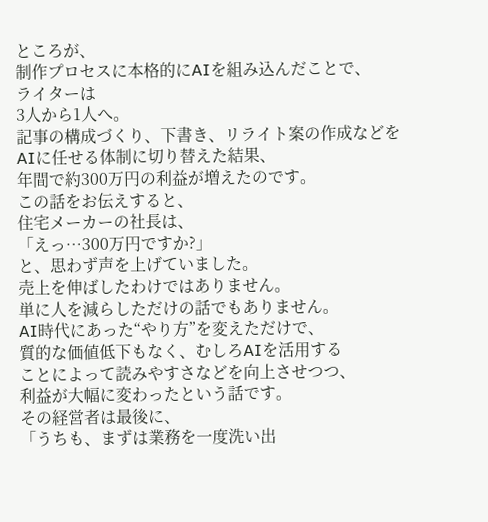ところが、
制作プロセスに本格的にAIを組み込んだことで、
ライターは
3人から1人へ。
記事の構成づくり、下書き、リライト案の作成などを
AIに任せる体制に切り替えた結果、
年間で約300万円の利益が増えたのです。
この話をお伝えすると、
住宅メーカーの社長は、
「えっ…300万円ですか?」
と、思わず声を上げていました。
売上を伸ばしたわけではありません。
単に人を減らしただけの話でもありません。
AI時代にあった“やり方”を変えただけで、
質的な価値低下もなく、むしろAIを活用する
ことによって読みやすさなどを向上させつつ、
利益が大幅に変わったという話です。
その経営者は最後に、
「うちも、まずは業務を一度洗い出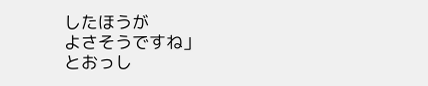したほうが
よさそうですね」
とおっし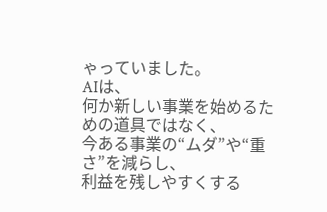ゃっていました。
AIは、
何か新しい事業を始めるための道具ではなく、
今ある事業の“ムダ”や“重さ”を減らし、
利益を残しやすくする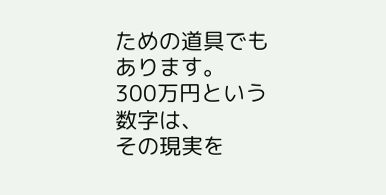ための道具でもあります。
300万円という数字は、
その現実を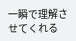一瞬で理解させてくれる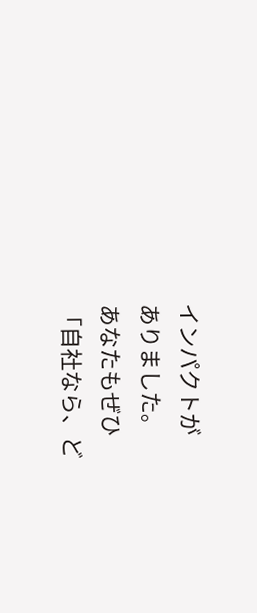インパクトが
ありました。
あなたもぜひ
「自社なら、ど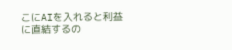こにAIを入れると利益に直結するの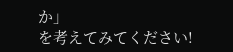か」
を考えてみてください!